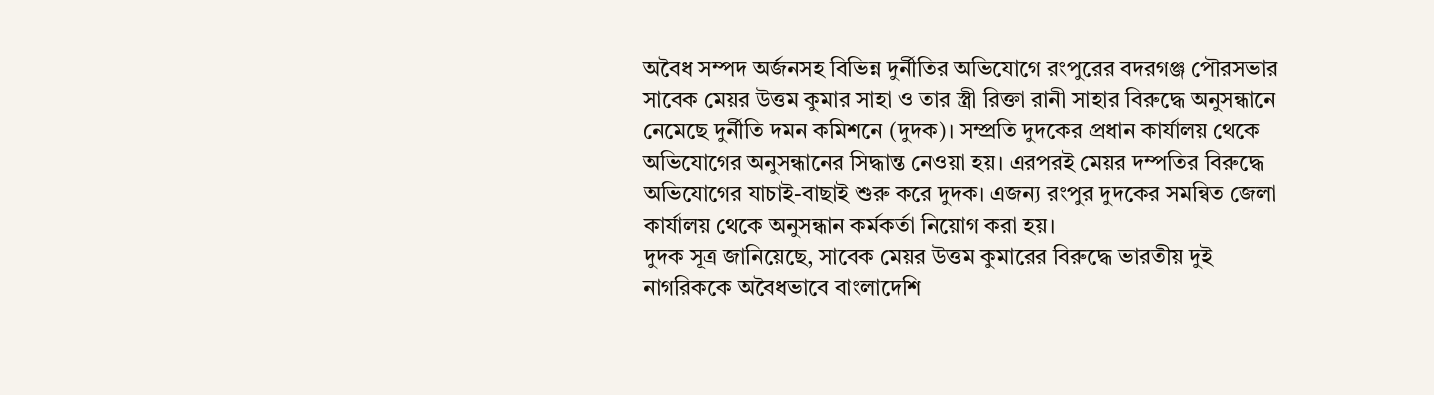অবৈধ সম্পদ অর্জনসহ বিভিন্ন দুর্নীতির অভিযোগে রংপুরের বদরগঞ্জ পৌরসভার সাবেক মেয়র উত্তম কুমার সাহা ও তার স্ত্রী রিক্তা রানী সাহার বিরুদ্ধে অনুসন্ধানে নেমেছে দুর্নীতি দমন কমিশনে (দুদক)। সম্প্রতি দুদকের প্রধান কার্যালয় থেকে অভিযোগের অনুসন্ধানের সিদ্ধান্ত নেওয়া হয়। এরপরই মেয়র দম্পতির বিরুদ্ধে অভিযোগের যাচাই-বাছাই শুরু করে দুদক। এজন্য রংপুর দুদকের সমন্বিত জেলা কার্যালয় থেকে অনুসন্ধান কর্মকর্তা নিয়োগ করা হয়।
দুদক সূত্র জানিয়েছে, সাবেক মেয়র উত্তম কুমারের বিরুদ্ধে ভারতীয় দুই নাগরিককে অবৈধভাবে বাংলাদেশি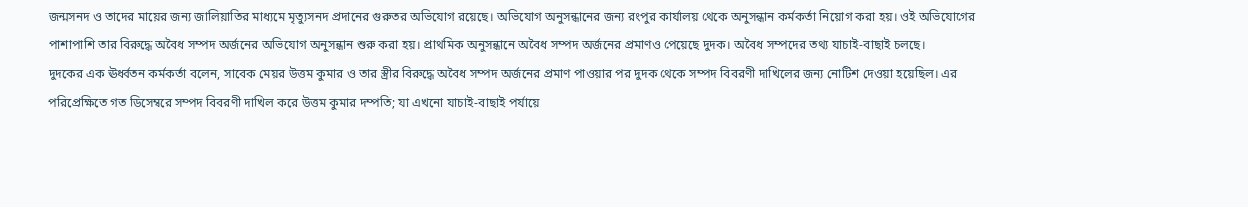জন্মসনদ ও তাদের মায়ের জন্য জালিয়াতির মাধ্যমে মৃত্যুসনদ প্রদানের গুরুতর অভিযোগ রয়েছে। অভিযোগ অনুসন্ধানের জন্য রংপুর কার্যালয় থেকে অনুসন্ধান কর্মকর্তা নিয়োগ করা হয়। ওই অভিযোগের পাশাপাশি তার বিরুদ্ধে অবৈধ সম্পদ অর্জনের অভিযোগ অনুসন্ধান শুরু করা হয়। প্রাথমিক অনুসন্ধানে অবৈধ সম্পদ অর্জনের প্রমাণও পেয়েছে দুদক। অবৈধ সম্পদের তথ্য যাচাই-বাছাই চলছে।
দুদকের এক ঊর্ধ্বতন কর্মকর্তা বলেন, সাবেক মেয়র উত্তম কুমার ও তার স্ত্রীর বিরুদ্ধে অবৈধ সম্পদ অর্জনের প্রমাণ পাওয়ার পর দুদক থেকে সম্পদ বিবরণী দাখিলের জন্য নোটিশ দেওয়া হয়েছিল। এর পরিপ্রেক্ষিতে গত ডিসেম্বরে সম্পদ বিবরণী দাখিল করে উত্তম কুমার দম্পতি; যা এখনো যাচাই-বাছাই পর্যায়ে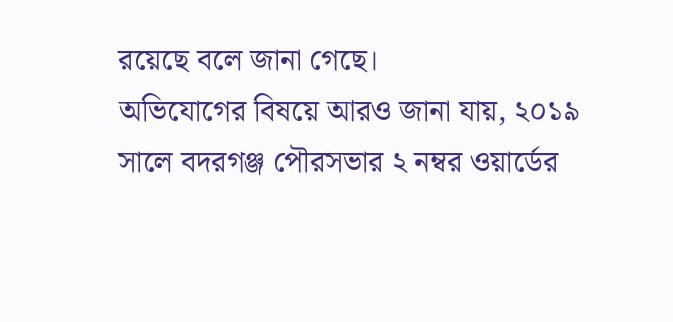রয়েছে বলে জানা গেছে।
অভিযোগের বিষয়ে আরও জানা যায়, ২০১৯ সালে বদরগঞ্জ পৌরসভার ২ নম্বর ওয়ার্ডের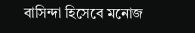বাসিন্দা হিসেবে মনোজ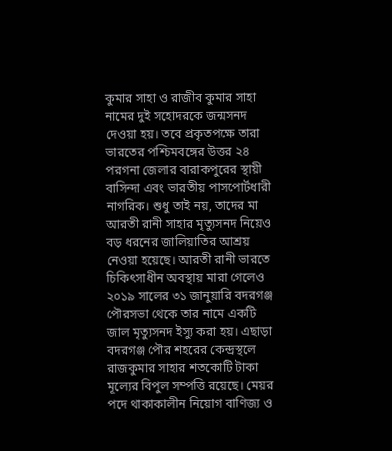কুমার সাহা ও রাজীব কুমার সাহা নামের দুই সহোদরকে জন্মসনদ দেওয়া হয়। তবে প্রকৃতপক্ষে তারা ভারতের পশ্চিমবঙ্গের উত্তর ২৪ পরগনা জেলার বারাকপুরের স্থায়ী বাসিন্দা এবং ভারতীয় পাসপোর্টধারী নাগরিক। শুধু তাই নয়, তাদের মা আরতী রানী সাহার মৃত্যুসনদ নিয়েও বড় ধরনের জালিয়াতির আশ্রয় নেওয়া হয়েছে। আরতী রানী ভারতে চিকিৎসাধীন অবস্থায় মারা গেলেও ২০১৯ সালের ৩১ জানুয়ারি বদরগঞ্জ পৌরসভা থেকে তার নামে একটি জাল মৃত্যুসনদ ইস্যু করা হয়। এছাড়া বদরগঞ্জ পৌর শহরের কেন্দ্রস্থলে রাজকুমার সাহার শতকোটি টাকা মূল্যের বিপুল সম্পত্তি রয়েছে। মেয়র পদে থাকাকালীন নিয়োগ বাণিজ্য ও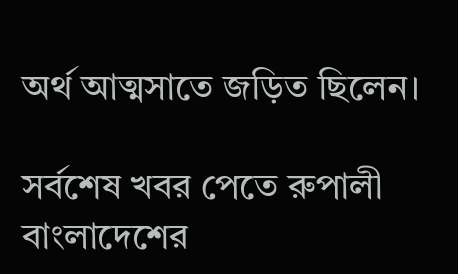অর্থ আত্মসাতে জড়িত ছিলেন।

সর্বশেষ খবর পেতে রুপালী বাংলাদেশের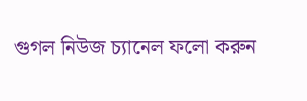গুগল নিউজ চ্যানেল ফলো করুন